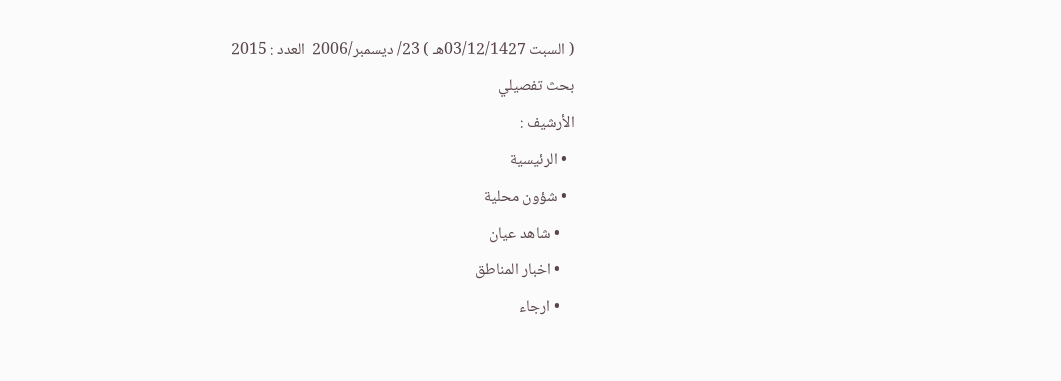( السبت 03/12/1427هـ ) 23/ ديسمبر/2006  العدد : 2015
بحث تفصيلي
الأرشيف :
  • الرئيسية
  • شؤون محلية
    • شاهد عيان
    • اخبار المناطق
    • ارجاء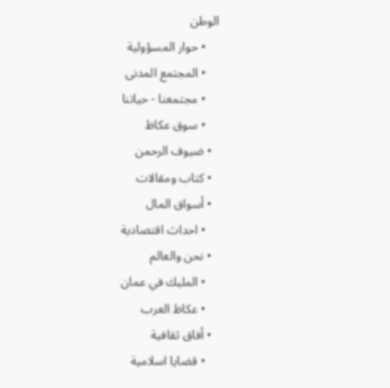الوطن
    • حوار المسؤولية
    • المجتمع المدنى
    • مجتمعنا - حياتنا
    • سوق عكاظ
  • ضيوف الرحمن
  • كتاب ومقالات
  • أسواق المال
    • احداث اقتصادية
  • نحن والعالم
    • المليك في عمان
    • عكاظ العرب
  • أفاق ثقافية
    • قضايا اسلامية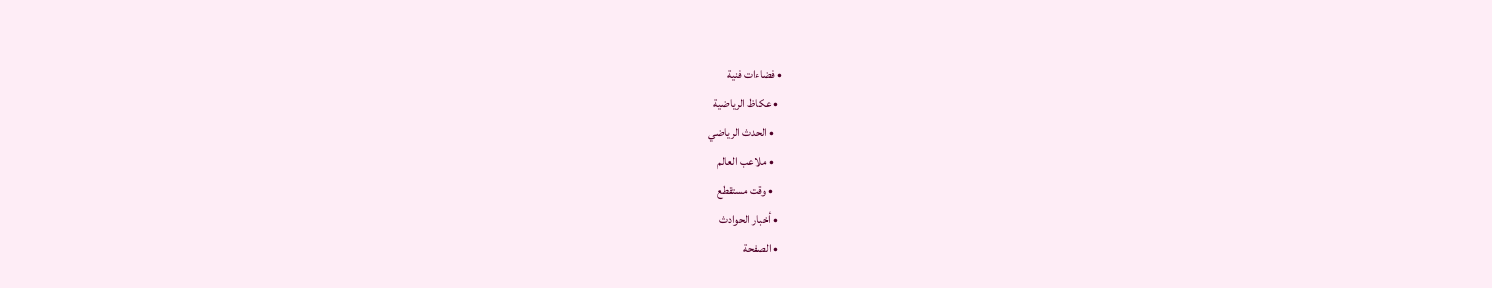• فضاءات فنية
  • عكاظ الرياضية
    • الحدث الرياضي
    • ملاعب العالم
    • وقت مستقطع
  • أخبار الحوادث
  • الصفحة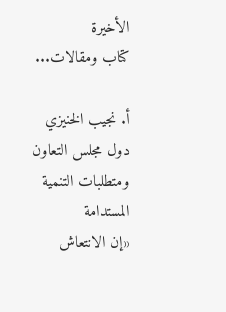الأخيرة
كتاب ومقالات...

أ. نجيب الخنيزي
دول مجلس التعاون ومتطلبات التنمية المستدامة
«إن الانتعاش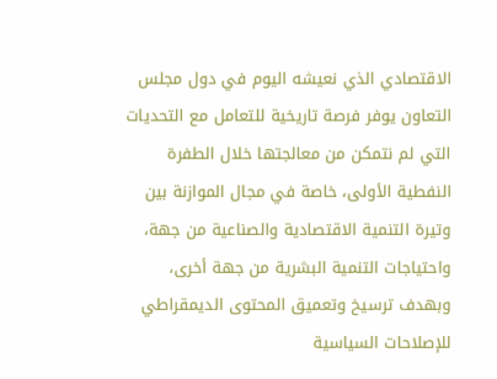الاقتصادي الذي نعيشه اليوم في دول مجلس التعاون يوفر فرصة تاريخية للتعامل مع التحديات التي لم نتمكن من معالجتها خلال الطفرة النفطية الأولى، خاصة في مجال الموازنة بين وتيرة التنمية الاقتصادية والصناعية من جهة، واحتياجات التنمية البشرية من جهة أخرى، وبهدف ترسيخ وتعميق المحتوى الديمقراطي للإصلاحات السياسية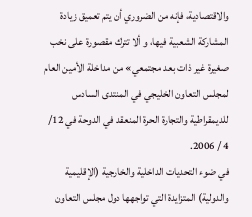والاقتصادية، فإنه من الضروري أن يتم تعميق زيادة المشاركة الشعبية فيها، و ألا تترك مقصورة على نخب صغيرة غير ذات بعد مجتمعي» من مداخلة الأمين العام لمجلس التعاون الخليجي في المنتدى السادس للديمقراطية والتجارة الحرة المنعقد في الدوحة في 12/ 4 / 2006.
في ضوء التحديات الداخلية والخارجية (الإقليمية والدولية) المتزايدة التي تواجهها دول مجلس التعاون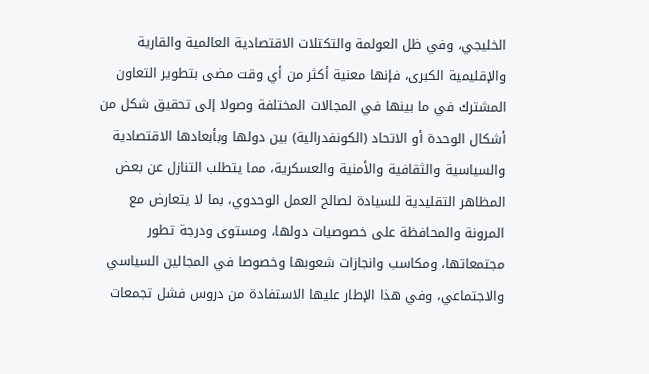الخليجي، وفي ظل العولمة والتكتلات الاقتصادية العالمية والقارية والإقليمية الكبرى، فإنها معنية أكثر من أي وقت مضى بتطوير التعاون المشترك في ما بينها في المجالات المختلفة وصولا إلى تحقيق شكل من أشكال الوحدة أو الاتحاد (الكونفدرالية) بين دولها وبأبعادها الاقتصادية والسياسية والثقافية والأمنية والعسكرية، مما يتطلب التنازل عن بعض المظاهر التقليدية للسيادة لصالح العمل الوحدوي، بما لا يتعارض مع المرونة والمحافظة على خصوصيات دولها، ومستوى ودرجة تطور مجتمعاتها، ومكاسب وانجازات شعوبها وخصوصا في المجالين السياسي والاجتماعي، وفي هذا الإطار عليها الاستفادة من دروس فشل تجمعات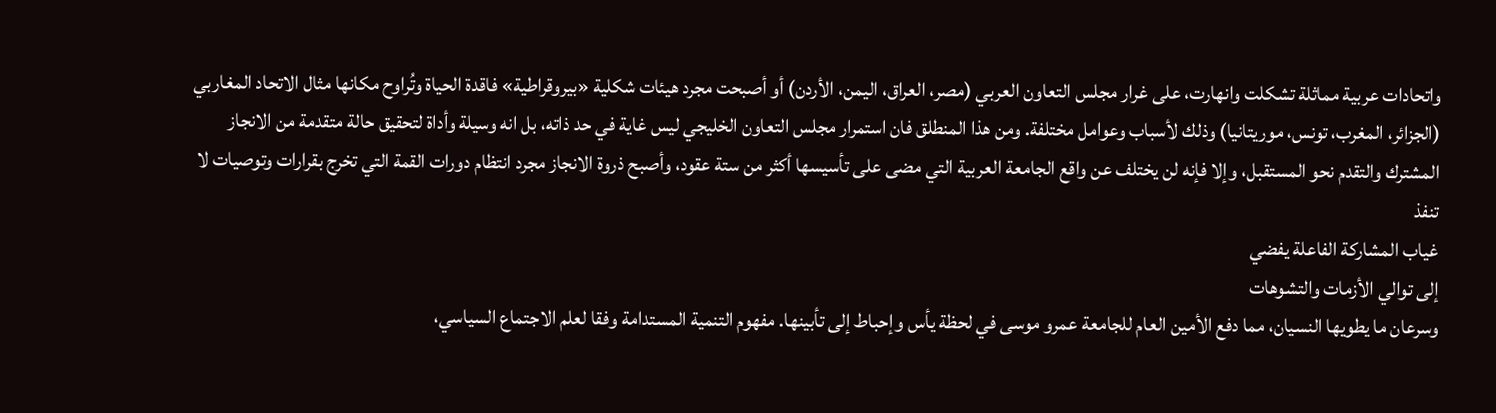واتحادات عربية مماثلة تشكلت وانهارت، على غرار مجلس التعاون العربي (مصر، العراق، اليمن، الأردن) أو أصبحت مجرد هيئات شكلية «بيروقراطية» فاقدة الحياة وتُراوح مكانها مثال الاتحاد المغاربي (الجزائر، المغرب، تونس، موريتانيا) وذلك لأسباب وعوامل مختلفة. ومن هذا المنطلق فان استمرار مجلس التعاون الخليجي ليس غاية في حد ذاته، بل انه وسيلة وأداة لتحقيق حالة متقدمة من الانجاز المشترك والتقدم نحو المستقبل، وإلا فإنه لن يختلف عن واقع الجامعة العربية التي مضى على تأسيسها أكثر من ستة عقود، وأصبح ذروة الانجاز مجرد انتظام دورات القمة التي تخرج بقرارات وتوصيات لا تنفذ
غياب المشاركة الفاعلة يفضي
إلى توالي الأزمات والتشوهات
وسرعان ما يطويها النسيان، مما دفع الأمين العام للجامعة عمرو موسى في لحظة يأس وإحباط إلى تأبينها. مفهوم التنمية المستدامة وفقا لعلم الاجتماع السياسي،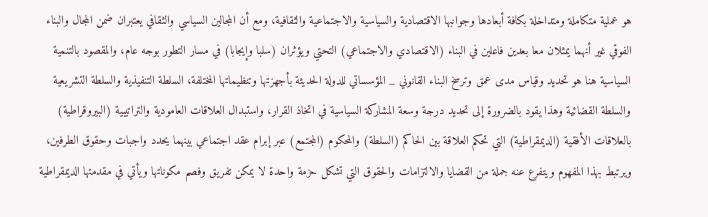هو عملية متكاملة ومتداخلة بكافة أبعادها وجوانبها الاقتصادية والسياسية والاجتماعية والثقافية، ومع أن المجالين السياسي والثقافي يعتبران ضمن المجال والبناء الفوقي غير أنهما يمثلان معا بعدين فاعلين في البناء (الاقتصادي والاجتماعي) التحتي ويؤثران (سلبا وإيجابا) في مسار التطور بوجه عام، والمقصود بالتنمية السياسية هنا هو تحديد وقياس مدى عمق وترسخ البناء القانوني _ المؤسساتي للدولة الحديثة بأجهزتها وتنظيماتها المختلفة، السلطة التنفيذية والسلطة التشريعية والسلطة القضائية وهذا يقود بالضرورة إلى تحديد درجة وسعة المشاركة السياسية في اتخاذ القرار، واستبدال العلاقات العامودية والتراتيبية (البيروقراطية) بالعلاقات الأفقية (الديمقراطية) التي تحكم العلاقة بين الحاكم (السلطة) والمحكوم (المجتمع) عبر إبرام عقد اجتماعي بينهما يحدد واجبات وحقوق الطرفين، ويرتبط بهذا المفهوم ويتفرع عنه جملة من القضايا والالتزامات والحقوق التي تشكل حزمة واحدة لا يمكن تفريق وفصم مكوناتها ويأتي في مقدمتها الديمقراطية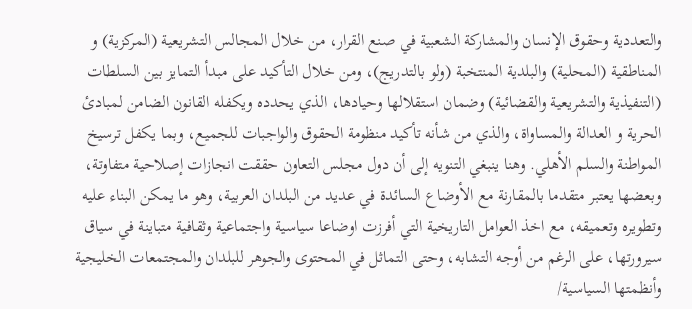والتعددية وحقوق الإنسان والمشاركة الشعبية في صنع القرار، من خلال المجالس التشريعية (المركزية) و المناطقية (المحلية) والبلدية المنتخبة (ولو بالتدريج)، ومن خلال التأكيد على مبدأ التمايز بين السلطات (التنفيذية والتشريعية والقضائية) وضمان استقلالها وحيادها، الذي يحدده ويكفله القانون الضامن لمبادئ الحرية و العدالة والمساواة، والذي من شأنه تأكيد منظومة الحقوق والواجبات للجميع، وبما يكفل ترسيخ المواطنة والسلم الأهلي. وهنا ينبغي التنويه إلى أن دول مجلس التعاون حققت انجازات إصلاحية متفاوتة، وبعضها يعتبر متقدما بالمقارنة مع الأوضاع السائدة في عديد من البلدان العربية، وهو ما يمكن البناء عليه وتطويره وتعميقه، مع اخذ العوامل التاريخية التي أفرزت اوضاعا سياسية واجتماعية وثقافية متباينة في سياق سيرورتها، على الرغم من أوجه التشابه، وحتى التماثل في المحتوى والجوهر للبلدان والمجتمعات الخليجية وأنظمتها السياسية/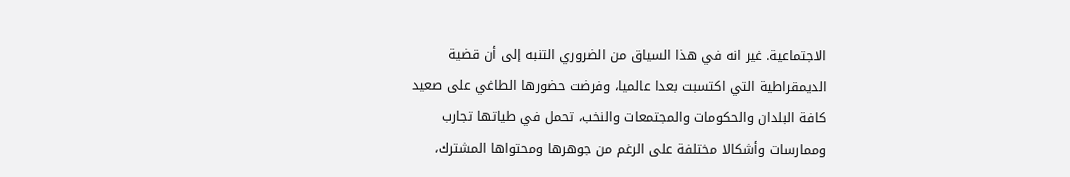الاجتماعية. غير انه في هذا السياق من الضروري التنبه إلى أن قضية الديمقراطية التي اكتسبت بعدا عالميا، وفرضت حضورها الطاغي على صعيد كافة البلدان والحكومات والمجتمعات والنخب، تحمل في طياتها تجارب وممارسات وأشكالا مختلفة على الرغم من جوهرها ومحتواها المشترك،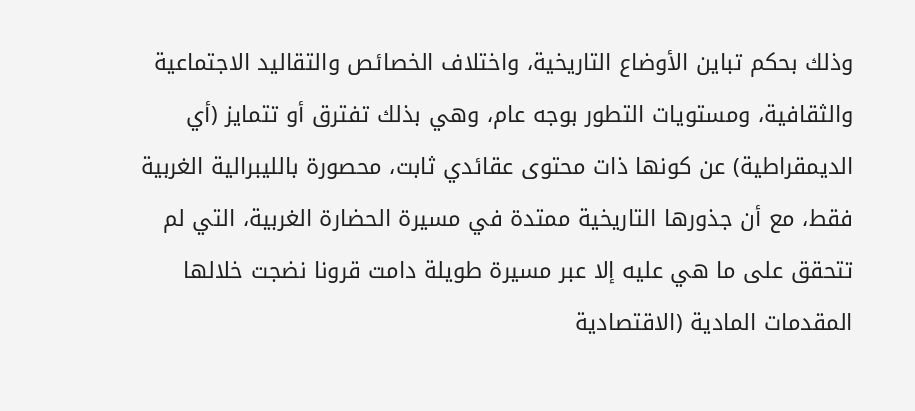وذلك بحكم تباين الأوضاع التاريخية، واختلاف الخصائص والتقاليد الاجتماعية والثقافية، ومستويات التطور بوجه عام، وهي بذلك تفترق أو تتمايز (أي الديمقراطية) عن كونها ذات محتوى عقائدي ثابت، محصورة بالليبرالية الغربية فقط، مع أن جذورها التاريخية ممتدة في مسيرة الحضارة الغربية، التي لم تتحقق على ما هي عليه إلا عبر مسيرة طويلة دامت قرونا نضجت خلالها المقدمات المادية (الاقتصادية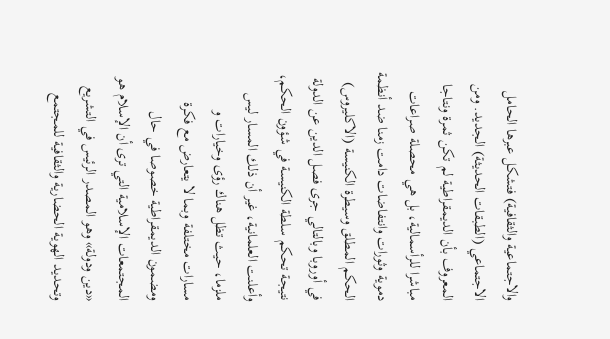والاجتماعية والثقافية) فتشكل عبرها الحامل الاجتماعي (الطبقات الحديثة) الجديد. ومن المعروف بأن الديمقراطية لم تكن ثمرة ونتاجا مباشرا للرأسمالية، بل هي محصلة صراعات دموية وثورات وانتفاضات دامت زمنا ضد أنظمة الحكم المطلق وسيطرة الكنيسة (الاكليروس) في أوروبا وبالتالي جرى فصل الدين عن الدولة نتيجة تحكم سلطة الكنيسة في شؤون الحكم، وأعلنت العلمانية، غير أن ذلك المسار ليس ملزما، حيث تظل هناك رؤى وخيارات و مسارات مختلفة وبما لا يتعارض مع فكرة ومضمون الديمقراطية خصوصا في حال المجتمعات الإسلامية التي ترى أن الإسلام هو «دين ودولة» وهو المصدر الرئيس في التشريع وتحديد الهوية الحضارية والثقافية للمجتمع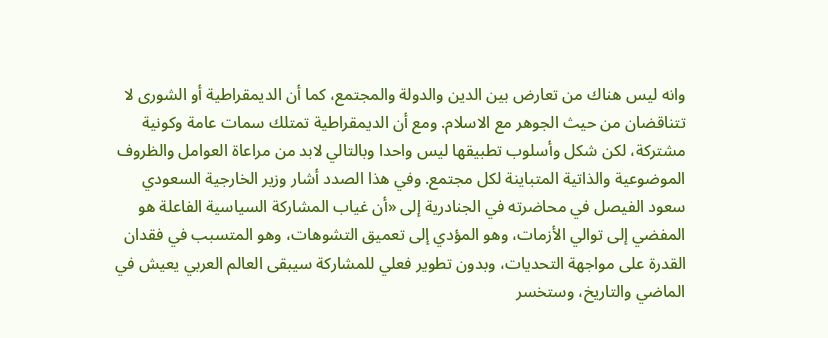وانه ليس هناك من تعارض بين الدين والدولة والمجتمع، كما أن الديمقراطية أو الشورى لا تتناقضان من حيث الجوهر مع الاسلام. ومع أن الديمقراطية تمتلك سمات عامة وكونية مشتركة، لكن شكل وأسلوب تطبيقها ليس واحدا وبالتالي لابد من مراعاة العوامل والظروف الموضوعية والذاتية المتباينة لكل مجتمع. وفي هذا الصدد أشار وزير الخارجية السعودي سعود الفيصل في محاضرته في الجنادرية إلى «أن غياب المشاركة السياسية الفاعلة هو المفضي إلى توالي الأزمات، وهو المؤدي إلى تعميق التشوهات، وهو المتسبب في فقدان القدرة على مواجهة التحديات، وبدون تطوير فعلي للمشاركة سيبقى العالم العربي يعيش في الماضي والتاريخ، وستخسر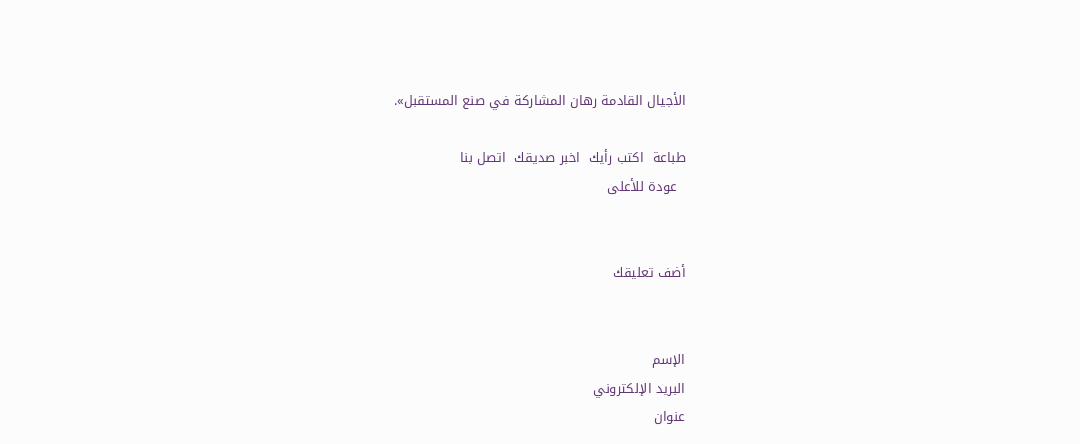الأجيال القادمة رهان المشاركة في صنع المستقبل».

طباعة  اكتب رأيك  اخبر صديقك  اتصل بنا
  عودة للأعلى


أضف تعليقك


الإسم
البريد الإلكتروني
عنوان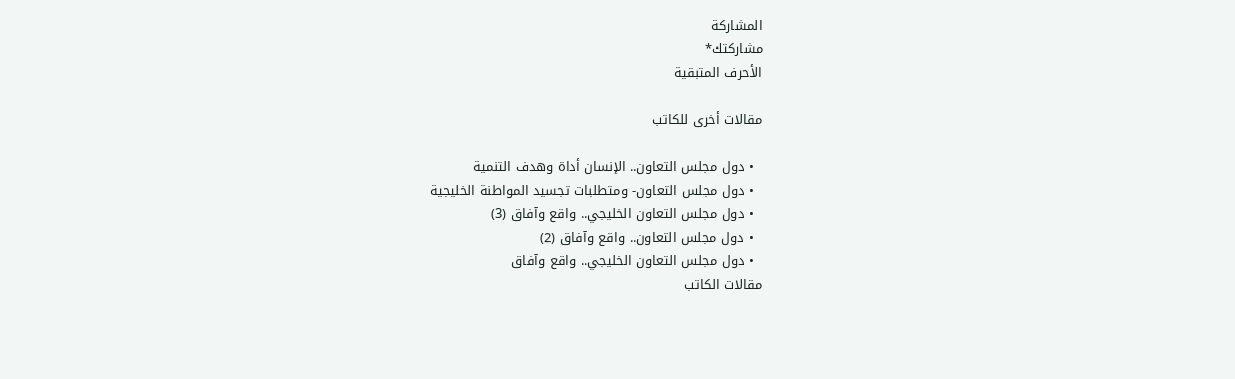المشاركة
مشاركتك*
الأحرف المتبقية

مقالات أخرى للكاتب

  • دول مجلس التعاون.. الإنسان أداة وهدف التنمية
  • دول مجلس التعاون- ومتطلبات تجسيد المواطنة الخليجية
  • دول مجلس التعاون الخليجي.. واقع وآفاق (3)
  • دول مجلس التعاون.. واقع وآفاق (2)
  • دول مجلس التعاون الخليجي.. واقع وآفاق
مقالات الكاتب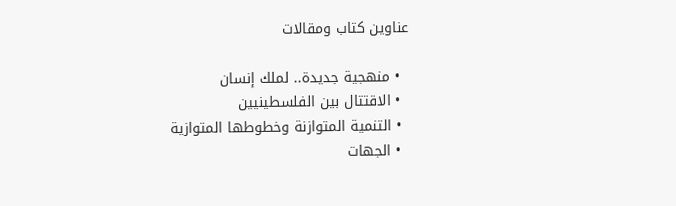عناوين كتاب ومقالات

  • منهجية جديدة.. لملك إنسان
  • الاقتتال بين الفلسطينيين
  • التنمية المتوازنة وخطوطها المتوازية
  • الجهات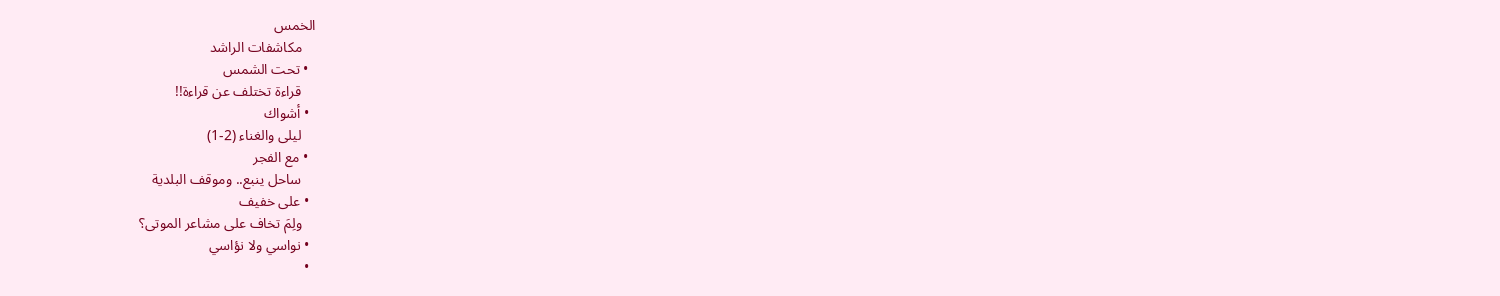الخمس
    مكاشفات الراشد
  • تحت الشمس
    قراءة تختلف عن قراءة!!
  • أشواك
    ليلى والغناء (2-1)
  • مع الفجر
    ساحل ينبع.. وموقف البلدية
  • على خفيف
    ولِمَ تخاف على مشاعر الموتى؟
  • نواسي ولا نؤاسي
  •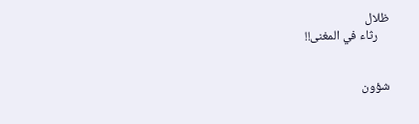ظلال
    رثاء في المغنى!!


شؤون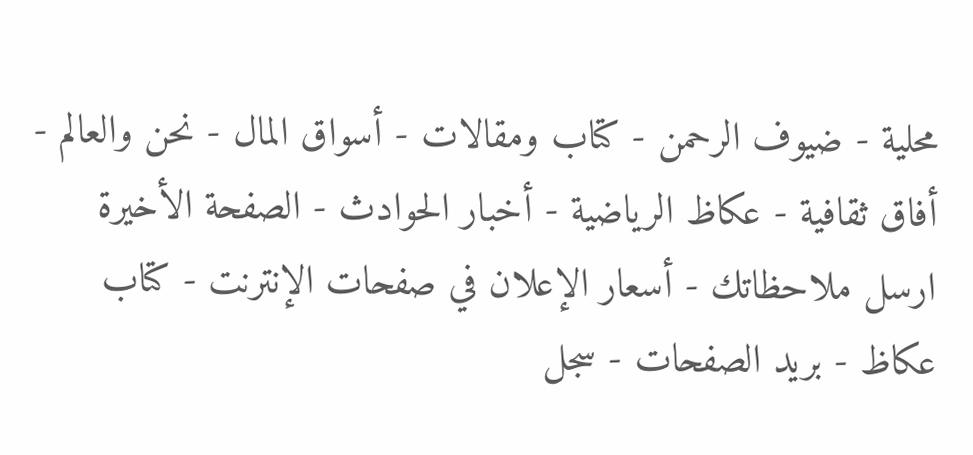محلية - ضيوف الرحمن - كتاب ومقالات - أسواق المال - نحن والعالم - أفاق ثقافية - عكاظ الرياضية - أخبار الحوادث - الصفحة الأخيرة
ارسل ملاحظاتك - أسعار الإعلان في صفحات الإنترنت - كتاب عكاظ - بريد الصفحات - سجل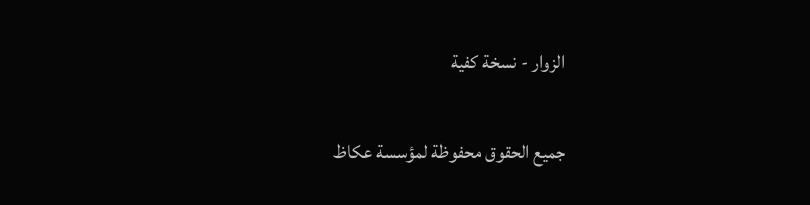الزوار - نسخة كفية

جميع الحقوق محفوظة لمؤسسة عكاظ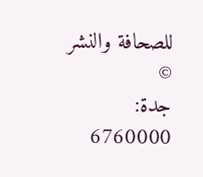للصحافة والنشر ©
جدة: 6760000